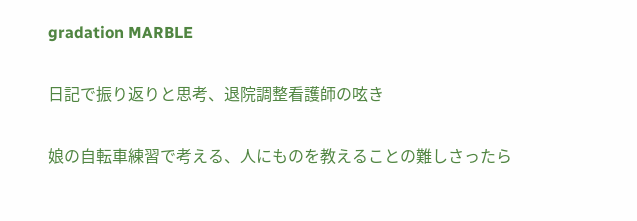gradation MARBLE

日記で振り返りと思考、退院調整看護師の呟き

娘の自転車練習で考える、人にものを教えることの難しさったら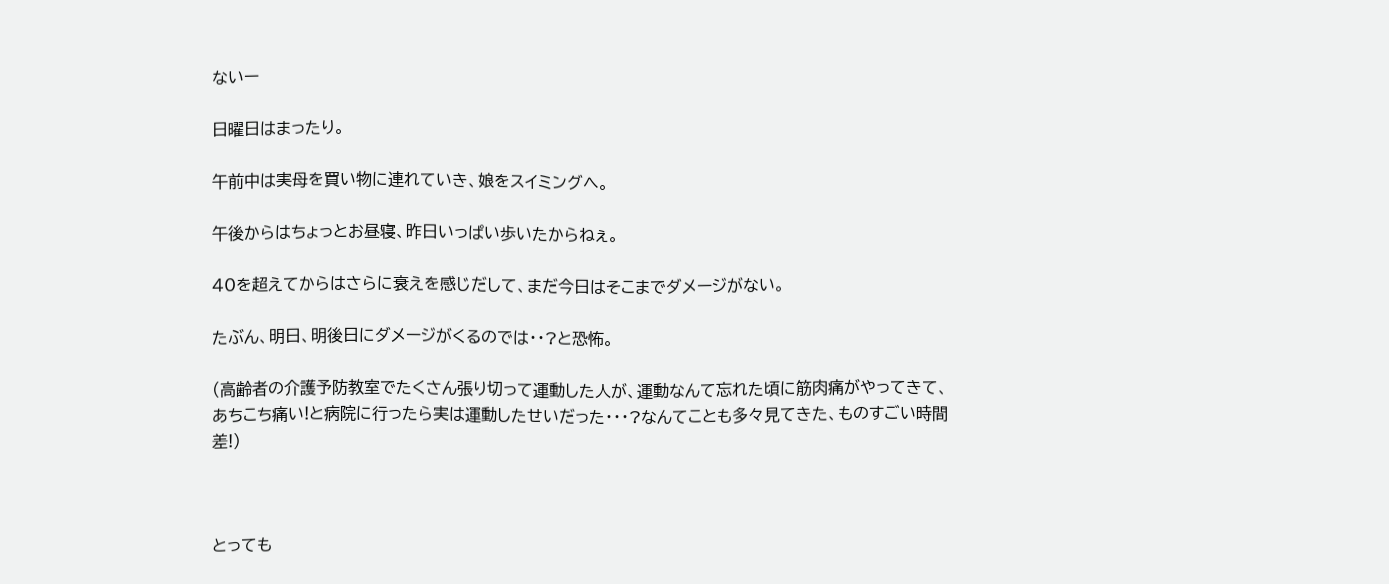ないー

日曜日はまったり。

午前中は実母を買い物に連れていき、娘をスイミングへ。

午後からはちょっとお昼寝、昨日いっぱい歩いたからねぇ。

40を超えてからはさらに衰えを感じだして、まだ今日はそこまでダメージがない。

たぶん、明日、明後日にダメージがくるのでは・・?と恐怖。

(高齢者の介護予防教室でたくさん張り切って運動した人が、運動なんて忘れた頃に筋肉痛がやってきて、あちこち痛い!と病院に行ったら実は運動したせいだった・・・?なんてことも多々見てきた、ものすごい時間差!)



とっても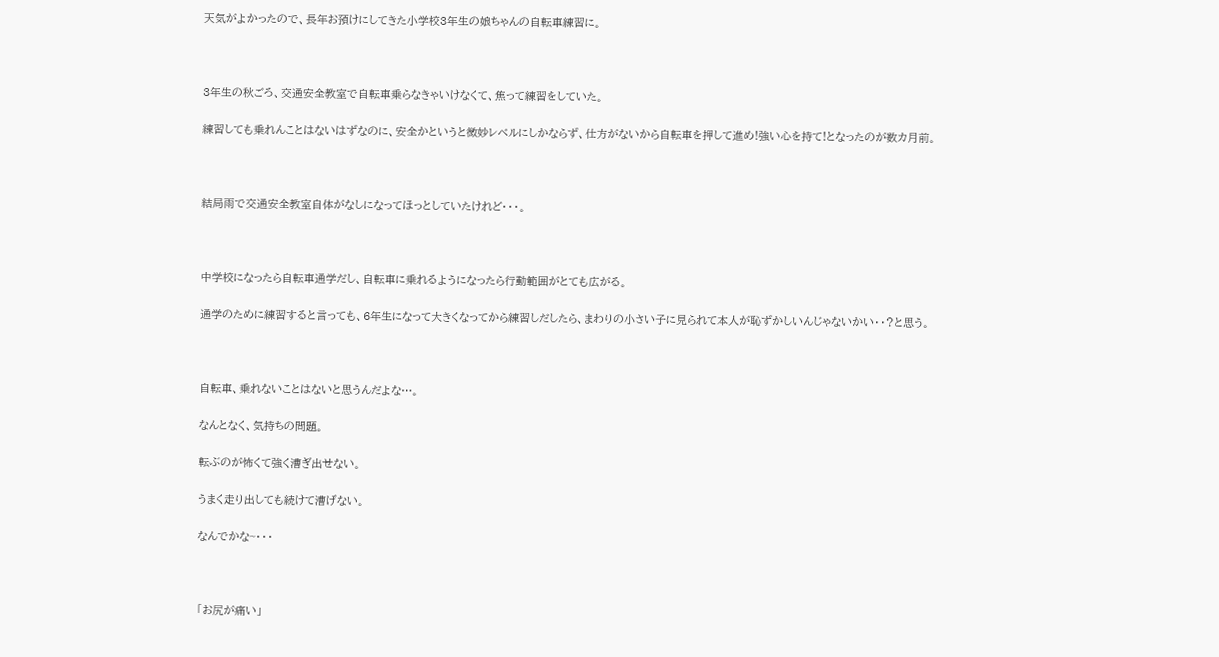天気がよかったので、長年お預けにしてきた小学校3年生の娘ちゃんの自転車練習に。



3年生の秋ごろ、交通安全教室で自転車乗らなきゃいけなくて、焦って練習をしていた。

練習しても乗れんことはないはずなのに、安全かというと微妙レベルにしかならず、仕方がないから自転車を押して進め!強い心を持て!となったのが数カ月前。



結局雨で交通安全教室自体がなしになってほっとしていたけれど・・・。



中学校になったら自転車通学だし、自転車に乗れるようになったら行動範囲がとても広がる。

通学のために練習すると言っても、6年生になって大きくなってから練習しだしたら、まわりの小さい子に見られて本人が恥ずかしいんじゃないかい・・?と思う。



自転車、乗れないことはないと思うんだよな…。

なんとなく、気持ちの問題。

転ぶのが怖くて強く漕ぎ出せない。

うまく走り出しても続けて漕げない。

なんでかな~・・・



「お尻が痛い」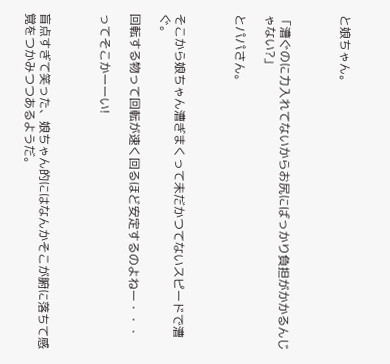と娘ちゃん。



「漕ぐのに力入れてないからお尻にばっかり負担がかかるんじゃない?」

とパパさん。



そこから娘ちゃん漕ぎまくって未だかつてないスピードで漕ぐ。

回転する物って回転が速く回るほど安定するのよねー・・・

ってそこかーーい!



盲点すぎて笑った、娘ちゃん的にはなんかそこが腑に落ちて感覚をつかみつつあるようだ。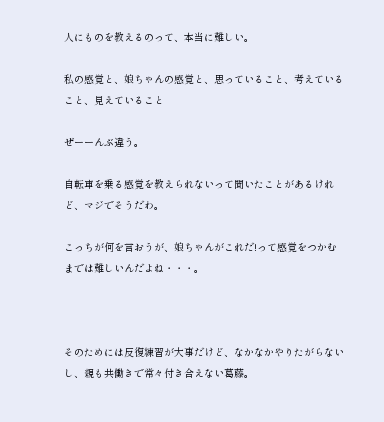人にものを教えるのって、本当に難しい。

私の感覚と、娘ちゃんの感覚と、思っていること、考えていること、見えていること

ぜーーんぶ違う。

自転車を乗る感覚を教えられないって聞いたことがあるけれど、マジでそうだわ。

こっちが何を言おうが、娘ちゃんがこれだ!って感覚をつかむまでは難しいんだよね・・・。



そのためには反復練習が大事だけど、なかなかやりたがらないし、親も共働きで常々付き合えない葛藤。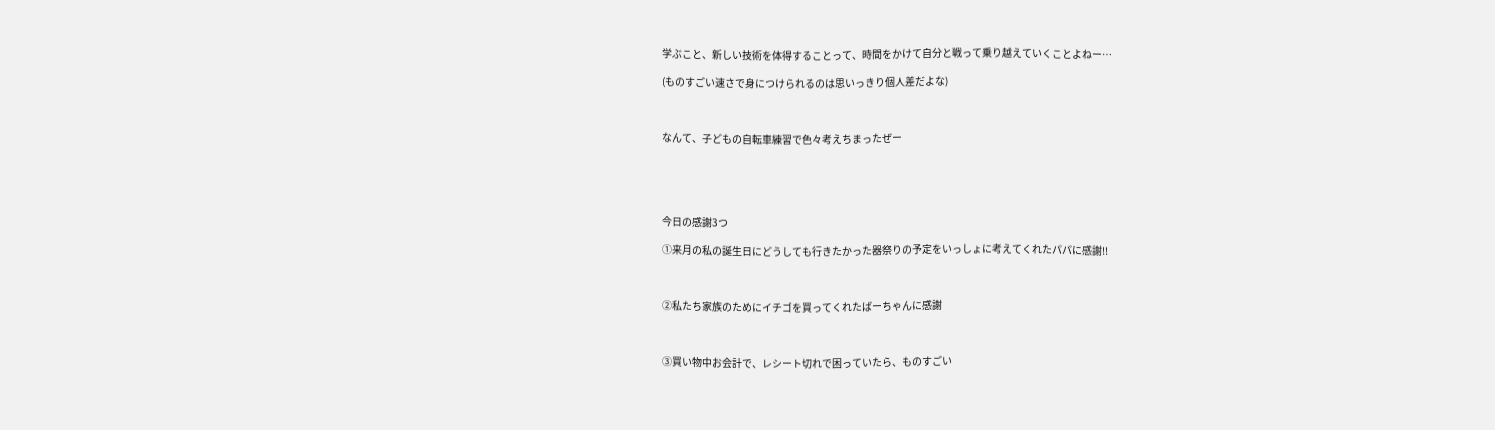学ぶこと、新しい技術を体得することって、時間をかけて自分と戦って乗り越えていくことよねー…

(ものすごい速さで身につけられるのは思いっきり個人差だよな)



なんて、子どもの自転車練習で色々考えちまったぜー





今日の感謝3つ

①来月の私の誕生日にどうしても行きたかった器祭りの予定をいっしょに考えてくれたパパに感謝!!



②私たち家族のためにイチゴを買ってくれたばーちゃんに感謝



③買い物中お会計で、レシート切れで困っていたら、ものすごい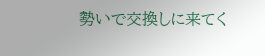勢いで交換しに来てく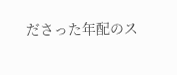ださった年配のス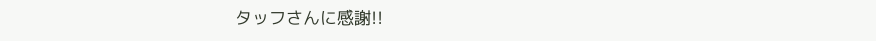タッフさんに感謝!!